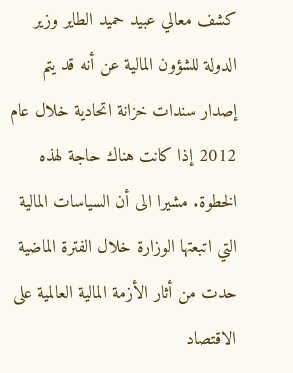كشف معالي عبيد حميد الطاير وزير الدولة للشؤون المالية عن أنه قد يتم إصدار سندات خزانة اتحادية خلال عام 2012 إذا كانت هناك حاجة لهذه الخطوة. مشيرا الى أن السياسات المالية التي اتبعتها الوزارة خلال الفترة الماضية حدت من أثار الأزمة المالية العالمية على الاقتصاد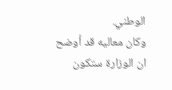الوطني.
وكان معاليه قد أوضح ان الوزارة ستكون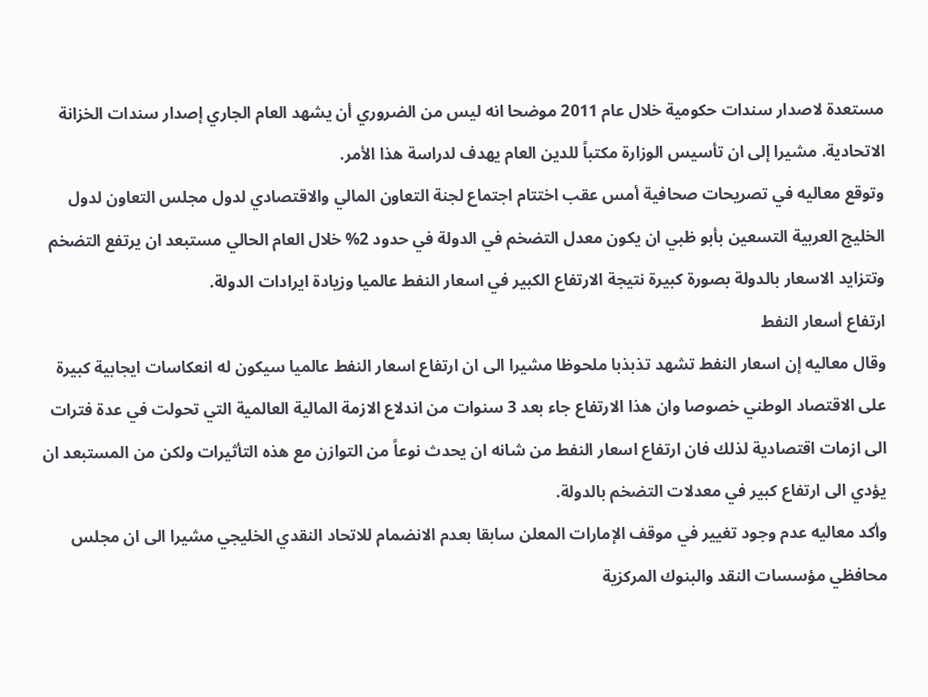مستعدة لاصدار سندات حكومية خلال عام 2011 موضحا انه ليس من الضروري أن يشهد العام الجاري إصدار سندات الخزانة الاتحادية. مشيرا إلى ان تأسيس الوزارة مكتباً للدين العام يهدف لدراسة هذا الأمر.
وتوقع معاليه في تصريحات صحافية أمس عقب اختتام اجتماع لجنة التعاون المالي والاقتصادي لدول مجلس التعاون لدول الخليج العربية التسعين بأبو ظبي ان يكون معدل التضخم في الدولة في حدود 2% خلال العام الحالي مستبعد ان يرتفع التضخم وتتزايد الاسعار بالدولة بصورة كبيرة نتيجة الارتفاع الكبير في اسعار النفط عالميا وزيادة ايرادات الدولة.
ارتفاع أسعار النفط
وقال معاليه إن اسعار النفط تشهد تذبذبا ملحوظا مشيرا الى ان ارتفاع اسعار النفط عالميا سيكون له انعكاسات ايجابية كبيرة على الاقتصاد الوطني خصوصا وان هذا الارتفاع جاء بعد 3 سنوات من اندلاع الازمة المالية العالمية التي تحولت في عدة فترات الى ازمات اقتصادية لذلك فان ارتفاع اسعار النفط من شانه ان يحدث نوعاً من التوازن مع هذه التأثيرات ولكن من المستبعد ان يؤدي الى ارتفاع كبير في معدلات التضخم بالدولة.
وأكد معاليه عدم وجود تغيير في موقف الإمارات المعلن سابقا بعدم الانضمام للاتحاد النقدي الخليجي مشيرا الى ان مجلس محافظي مؤسسات النقد والبنوك المركزية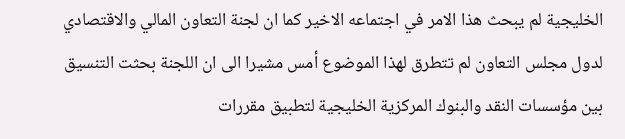الخليجية لم يبحث هذا الامر في اجتماعه الاخير كما ان لجنة التعاون المالي والاقتصادي لدول مجلس التعاون لم تتطرق لهذا الموضوع أمس مشيرا الى ان اللجنة بحثت التنسيق بين مؤسسات النقد والبنوك المركزية الخليجية لتطبيق مقررات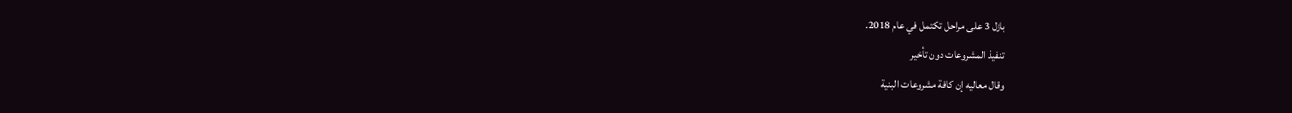بازل 3 على مراحل تكتمل في عام 2018.
تنفيذ المشروعات دون تأخير
وقال معاليه إن كافة مشروعات البنية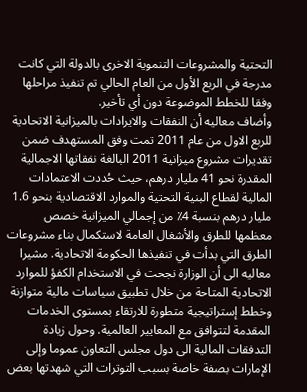التحتية والمشروعات التنموية الاخرى بالدولة التي كانت مدرجة في الربع الأول من العام الحالي تم تنفيذ مراحلها وفقا للخطط الموضوعة دون أي تأخير.
وأضاف معاليه أن النفقات والايرادات بالميزانية الاتحادية للربع الاول من عام 2011 تمت وفق المستهدف ضمن تقديرات مشروع ميزانية 2011 البالغة نفقاتها الاجمالية المقدرة نحو 41 مليار درهم، حيث حُددت الاعتمادات المالية لقطاع البنية التحتية والموارد الاقتصادية بنحو 1.6 مليار درهم بنسبة 4٪ من إجمالي الميزانية خصص معظمها للطرق والأشغال العامة لاستكمال بناء مشروعات الطرق التي بدأت في تنفيذها الحكومة الاتحادية. مشيرا معاليه الى أن الوزارة نجحت في الاستخدام الكفؤ للموارد الاتحادية المتاحة من خلال تطبيق سياسات مالية متوازنة وخطط إستراتيجية متطورة للارتقاء بمستوى الخدمات المقدمة لتتوافق مع المعايير العالمية. وحول زيادة التدفقات المالية الى دول مجلس التعاون عموما وإلى الإمارات بصفة خاصة بسبب التوترات التي شهدتها بعض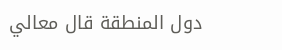دول المنطقة قال معالي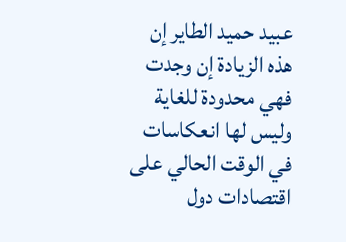عبيد حميد الطاير إن هذه الزيادة إن وجدت فهي محدودة للغاية وليس لها انعكاسات في الوقت الحالي على اقتصادات دول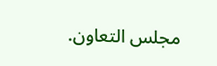مجلس التعاون.